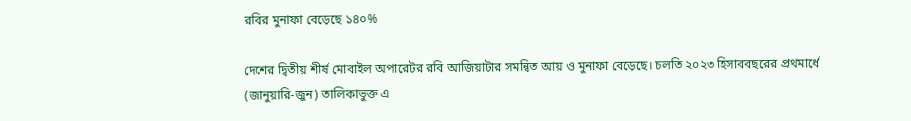রবির মুনাফা বেড়েছে ১৪০%

দেশের দ্বিতীয় শীর্ষ মোবাইল অপারেটর রবি আজিয়াটার সমন্বিত আয় ও মুনাফা বেড়েছে। চলতি ২০২৩ হিসাববছরের প্রথমার্ধে (জানুয়ারি-জুন) তালিকাভুক্ত এ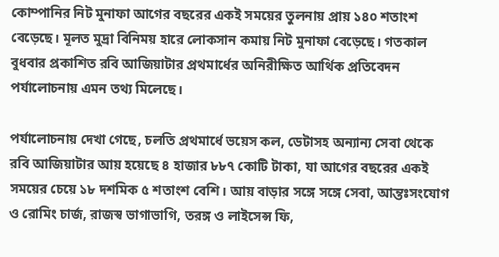কোম্পানির নিট মুনাফা আগের বছরের একই সময়ের তুলনায় প্রায় ১৪০ শতাংশ বেড়েছে। মূলত মুদ্রা বিনিময় হারে লোকসান কমায় নিট মুনাফা বেড়েছে। গতকাল বুধবার প্রকাশিত রবি আজিয়াটার প্রথমার্ধের অনিরীক্ষিত আর্থিক প্রতিবেদন পর্যালোচনায় এমন তথ্য মিলেছে।

পর্যালোচনায় দেখা গেছে, চলতি প্রথমার্ধে ভয়েস কল, ডেটাসহ অন্যান্য সেবা থেকে রবি আজিয়াটার আয় হয়েছে ৪ হাজার ৮৮৭ কোটি টাকা, যা আগের বছরের একই সময়ের চেয়ে ১৮ দশমিক ৫ শতাংশ বেশি। আয় বাড়ার সঙ্গে সঙ্গে সেবা, আন্তঃসংযোগ ও রোমিং চার্জ, রাজস্ব ভাগাভাগি, তরঙ্গ ও লাইসেন্স ফি,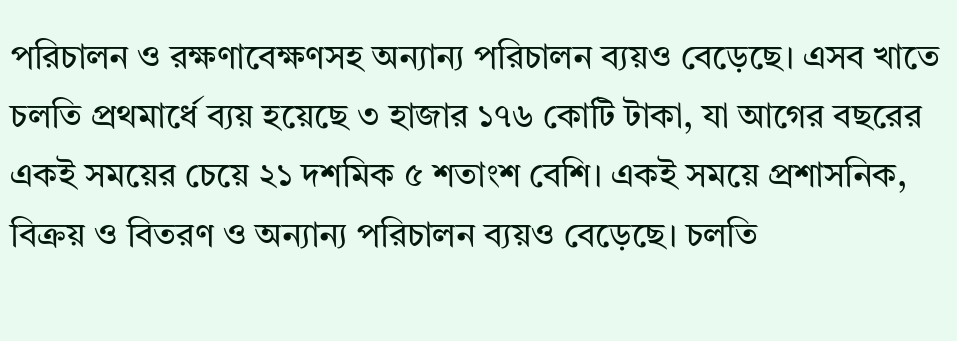পরিচালন ও রক্ষণাবেক্ষণসহ অন্যান্য পরিচালন ব্যয়ও বেড়েছে। এসব খাতে চলতি প্রথমার্ধে ব্যয় হয়েছে ৩ হাজার ১৭৬ কোটি টাকা, যা আগের বছরের একই সময়ের চেয়ে ২১ দশমিক ৫ শতাংশ বেশি। একই সময়ে প্রশাসনিক, বিক্রয় ও বিতরণ ও অন্যান্য পরিচালন ব্যয়ও বেড়েছে। চলতি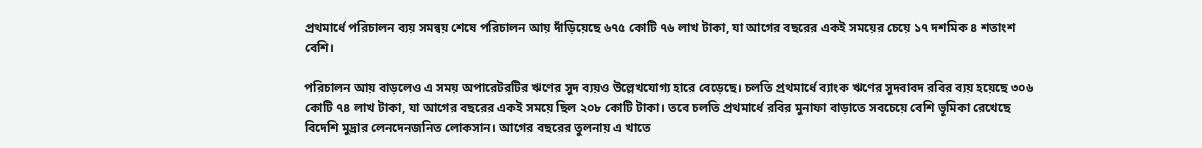প্রথমার্ধে পরিচালন ব্যয় সমন্বয় শেষে পরিচালন আয় দাঁড়িয়েছে ৬৭৫ কোটি ৭৬ লাখ টাকা, যা আগের বছরের একই সময়ের চেয়ে ১৭ দশমিক ৪ শতাংশ বেশি।

পরিচালন আয় বাড়লেও এ সময় অপারেটরটির ঋণের সুদ ব্যয়ও উল্লেখযোগ্য হারে বেড়েছে। চলতি প্রথমার্ধে ব্যাংক ঋণের সুদবাবদ রবির ব্যয় হয়েছে ৩০৬ কোটি ৭৪ লাখ টাকা, যা আগের বছরের একই সময়ে ছিল ২০৮ কোটি টাকা। তবে চলতি প্রথমার্ধে রবির মুনাফা বাড়াতে সবচেয়ে বেশি ভূমিকা রেখেছে বিদেশি মুদ্রার লেনদেনজনিত লোকসান। আগের বছরের তুলনায় এ খাতে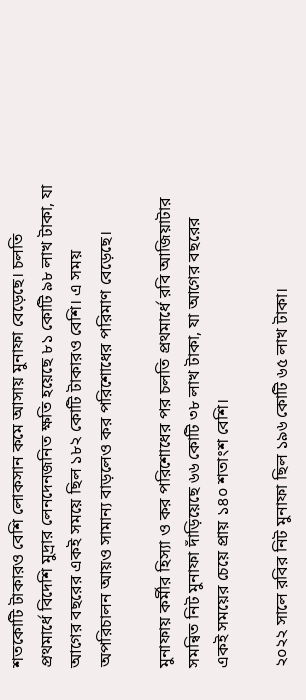শতকোটি টাকারও বেশি লোকসান কমে আসায় মুনাফা বেড়েছে। চলতি প্রথমার্ধে বিদেশি মুদ্রার লেনদেনজনিত ক্ষতি হয়েছে ৮১ কোটি ৯৮ লাখ টাকা, যা আগের বছরের একই সময়ে ছিল ১৮২ কোটি টাকারও বেশি। এ সময় অপরিচালন আয়ও সামান্য বাড়লেও কর পরিশোধের পরিমাণ বেড়েছে।

মুনাফায় কর্মীর হিস্যা ও কর পরিশোধের পর চলতি প্রথমার্ধে রবি আজিয়াটার সমন্বিত নিট মুনাফা দাঁড়িয়েছে ৬৬ কোটি ৩৮ লাখ টাকা, যা আগের বছরের একই সময়ের চেয়ে প্রায় ১৪০ শতাংশ বেশি।

২০২২ সালে রবির নিট মুনাফা ছিল ১৯৬ কোটি ৬৫ লাখ টাকা।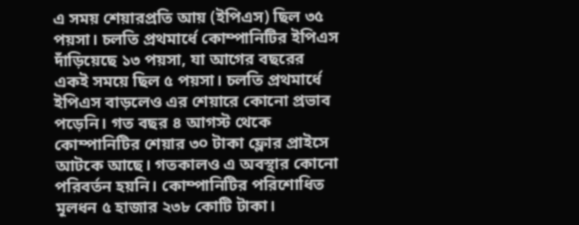এ সময় শেয়ারপ্রতি আয় (ইপিএস) ছিল ৩৫ পয়সা। চলতি প্রথমার্ধে কোম্পানিটির ইপিএস দাঁড়িয়েছে ১৩ পয়সা, যা আগের বছরের একই সময়ে ছিল ৫ পয়সা। চলতি প্রথমার্ধে ইপিএস বাড়লেও এর শেয়ারে কোনো প্রভাব পড়েনি। গত বছর ৪ আগস্ট থেকে কোম্পানিটির শেয়ার ৩০ টাকা ফ্লোর প্রাইসে আটকে আছে। গতকালও এ অবস্থার কোনো পরিবর্তন হয়নি। কোম্পানিটির পরিশোধিত মূলধন ৫ হাজার ২৩৮ কোটি টাকা।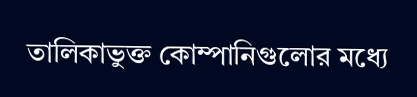তালিকাভুক্ত কোম্পানিগুলোর মধ্যে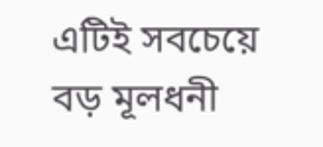এটিই সবচেয়ে বড় মূলধনী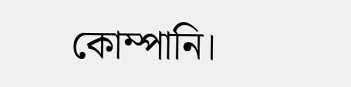কোম্পানি।